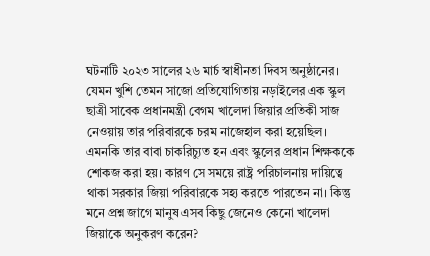ঘটনাটি ২০২৩ সালের ২৬ মার্চ স্বাধীনতা দিবস অনুষ্ঠানের। যেমন খুশি তেমন সাজো প্রতিযোগিতায় নড়াইলের এক স্কুল ছাত্রী সাবেক প্রধানমন্ত্রী বেগম খালেদা জিয়ার প্রতিকী সাজ নেওয়ায় তার পরিবারকে চরম নাজেহাল করা হয়েছিল। এমনকি তার বাবা চাকরিচ্যুত হন এবং স্কুলের প্রধান শিক্ষককে শোকজ করা হয়। কারণ সে সময়ে রাষ্ট্র পরিচালনায় দায়িত্বে থাকা সরকার জিয়া পরিবারকে সহ্য করতে পারতেন না। কিন্তু মনে প্রশ্ন জাগে মানুষ এসব কিছু জেনেও কেনো খালেদা জিয়াকে অনুকরণ করেন?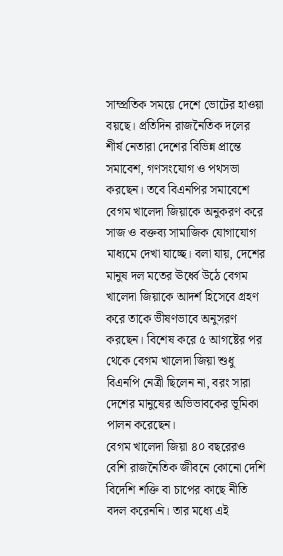সাম্প্রতিক সময়ে দেশে ভোটের হাওয়া বয়ছে। প্রতিদিন রাজনৈতিক দলের শীর্ষ নেতারা দেশের বিভিন্ন প্রান্তে সমাবেশ, গণসংযোগ ও পথসভা করছেন। তবে বিএনপির সমাবেশে বেগম খালেদা জিয়াকে অনুকরণ করে সাজ ও বক্তব্য সামাজিক যোগাযোগ মাধ্যমে দেখা যাচ্ছে। বলা যায়, দেশের মানুষ দল মতের ঊর্ধ্বে উঠে বেগম খালেদা জিয়াকে আদর্শ হিসেবে গ্রহণ করে তাকে ভীষণভাবে অনুসরণ করছেন। বিশেষ করে ৫ আগষ্টের পর থেকে বেগম খালেদা জিয়া শুধু বিএনপি নেত্রী ছিলেন না, বরং সারা দেশের মানুষের অভিভাবকের ভূমিকা পালন করেছেন।
বেগম খালেদা জিয়া ৪০ বছরেরও বেশি রাজনৈতিক জীবনে কোনো দেশি বিদেশি শক্তি বা চাপের কাছে নীতি বদল করেননি। তার মধ্যে এই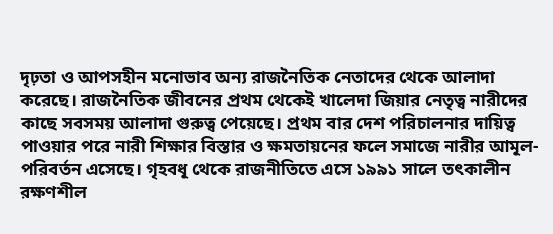দৃঢ়তা ও আপসহীন মনোভাব অন্য রাজনৈতিক নেতাদের থেকে আলাদা করেছে। রাজনৈতিক জীবনের প্রথম থেকেই খালেদা জিয়ার নেতৃত্ব নারীদের কাছে সবসময় আলাদা গুরুত্ব পেয়েছে। প্রথম বার দেশ পরিচালনার দায়িত্ব পাওয়ার পরে নারী শিক্ষার বিস্তার ও ক্ষমতায়নের ফলে সমাজে নারীর আমূল-পরিবর্তন এসেছে। গৃহবধূ থেকে রাজনীতিতে এসে ১৯৯১ সালে তৎকালীন রক্ষণশীল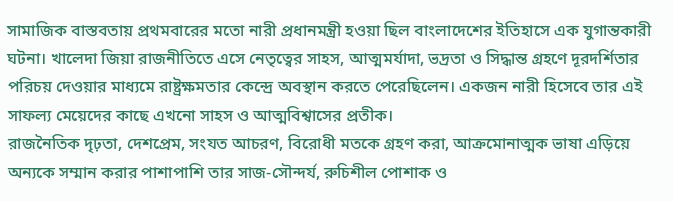সামাজিক বাস্তবতায় প্রথমবারের মতো নারী প্রধানমন্ত্রী হওয়া ছিল বাংলাদেশের ইতিহাসে এক যুগান্তকারী ঘটনা। খালেদা জিয়া রাজনীতিতে এসে নেতৃত্বের সাহস, আত্মমর্যাদা, ভদ্রতা ও সিদ্ধান্ত গ্রহণে দূরদর্শিতার পরিচয় দেওয়ার মাধ্যমে রাষ্ট্রক্ষমতার কেন্দ্রে অবস্থান করতে পেরেছিলেন। একজন নারী হিসেবে তার এই সাফল্য মেয়েদের কাছে এখনো সাহস ও আত্মবিশ্বাসের প্রতীক।
রাজনৈতিক দৃঢ়তা, দেশপ্রেম, সংযত আচরণ, বিরোধী মতকে গ্রহণ করা, আক্রমোনাত্মক ভাষা এড়িয়ে অন্যকে সম্মান করার পাশাপাশি তার সাজ-সৌন্দর্য, রুচিশীল পোশাক ও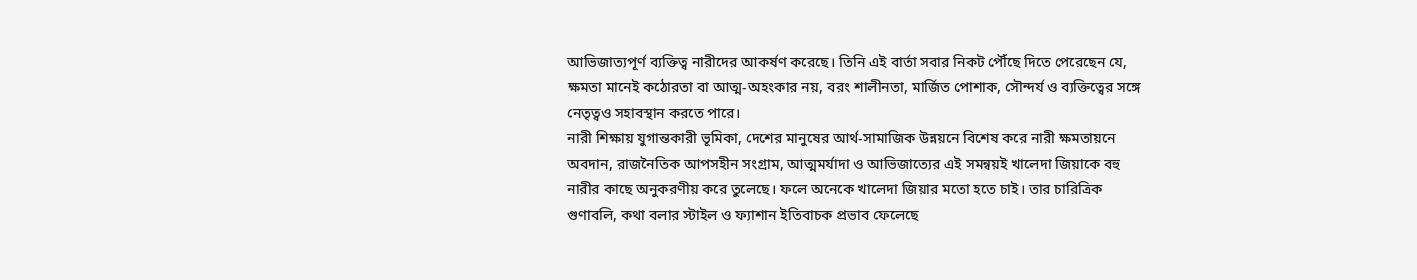আভিজাত্যপূর্ণ ব্যক্তিত্ব নারীদের আকর্ষণ করেছে। তিনি এই বার্তা সবার নিকট পৌঁছে দিতে পেরেছেন যে, ক্ষমতা মানেই কঠোরতা বা আত্ম-অহংকার নয়, বরং শালীনতা, মার্জিত পোশাক, সৌন্দর্য ও ব্যক্তিত্বের সঙ্গে নেতৃত্বও সহাবস্থান করতে পারে।
নারী শিক্ষায় যুগান্তকারী ভূমিকা, দেশের মানুষের আর্থ-সামাজিক উন্নয়নে বিশেষ করে নারী ক্ষমতায়নে অবদান, রাজনৈতিক আপসহীন সংগ্রাম, আত্মমর্যাদা ও আভিজাত্যের এই সমন্বয়ই খালেদা জিয়াকে বহু নারীর কাছে অনুকরণীয় করে তুলেছে। ফলে অনেকে খালেদা জিয়ার মতো হতে চাই। তার চারিত্রিক গুণাবলি, কথা বলার স্টাইল ও ফ্যাশান ইতিবাচক প্রভাব ফেলেছে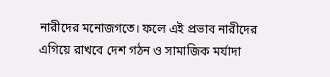নারীদের মনোজগতে। ফলে এই প্রভাব নারীদের এগিয়ে রাখবে দেশ গঠন ও সামাজিক মর্যাদা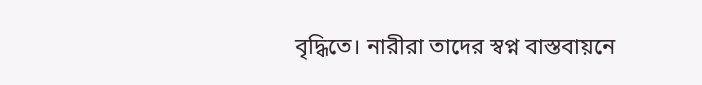বৃদ্ধিতে। নারীরা তাদের স্বপ্ন বাস্তবায়নে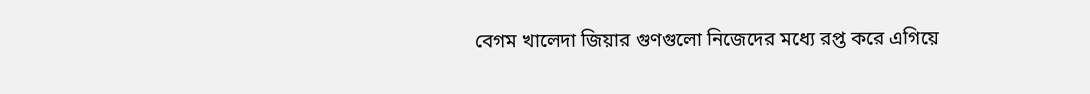বেগম খালেদা জিয়ার গুণগুলো নিজেদের মধ্যে রপ্ত করে এগিয়ে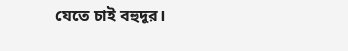যেতে চাই বহুদূর।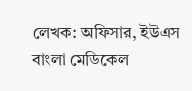লেখক: অফিসার, ইউএস বাংলা মেডিকেল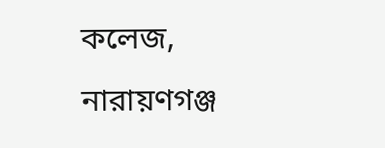কলেজ, নারায়ণগঞ্জ